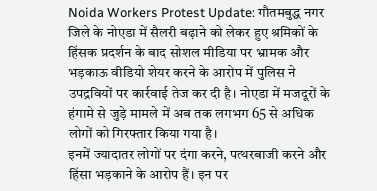Noida Workers Protest Update: गौतमबुद्ध नगर जिले के नोएडा में सैलरी बढ़ाने को लेकर हुए श्रमिकों के हिंसक प्रदर्शन के बाद सोशल मीडिया पर भ्रामक और भड़काऊ वीडियो शेयर करने के आरोप में पुलिस ने उपद्रवियों पर कार्रवाई तेज कर दी है। नोएडा में मजदूरों के हंगामे से जुड़े मामले में अब तक लगभग 65 से अधिक लोगों को गिरफ्तार किया गया है।
इनमें ज्यादातर लोगों पर दंगा करने, पत्थरबाजी करने और हिंसा भड़काने के आरोप हैं। इन पर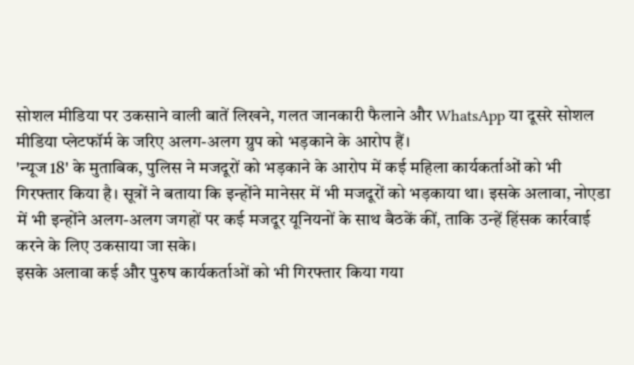सोशल मीडिया पर उकसाने वाली बातें लिखने, गलत जानकारी फैलाने और WhatsApp या दूसरे सोशल मीडिया प्लेटफॉर्म के जरिए अलग-अलग ग्रुप को भड़काने के आरोप हैं।
'न्यूज 18' के मुताबिक, पुलिस ने मजदूरों को भड़काने के आरोप में कई महिला कार्यकर्ताओं को भी गिरफ्तार किया है। सूत्रों ने बताया कि इन्होंने मानेसर में भी मजदूरों को भड़काया था। इसके अलावा, नोएडा में भी इन्होंने अलग-अलग जगहों पर कई मजदूर यूनियनों के साथ बैठकें कीं, ताकि उन्हें हिंसक कार्रवाई करने के लिए उकसाया जा सके।
इसके अलावा कई और पुरुष कार्यकर्ताओं को भी गिरफ्तार किया गया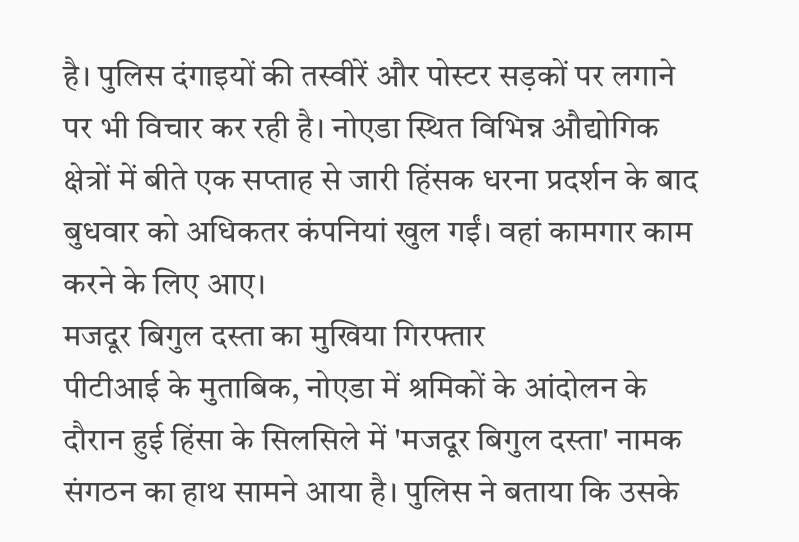है। पुलिस दंगाइयों की तस्वीरें और पोस्टर सड़कों पर लगाने पर भी विचार कर रही है। नोएडा स्थित विभिन्न औद्योगिक क्षेत्रों में बीते एक सप्ताह से जारी हिंसक धरना प्रदर्शन के बाद बुधवार को अधिकतर कंपनियां खुल गईं। वहां कामगार काम करने के लिए आए।
मजदूर बिगुल दस्ता का मुखिया गिरफ्तार
पीटीआई के मुताबिक, नोएडा में श्रमिकों के आंदोलन के दौरान हुई हिंसा के सिलसिले में 'मजदूर बिगुल दस्ता' नामक संगठन का हाथ सामने आया है। पुलिस ने बताया कि उसके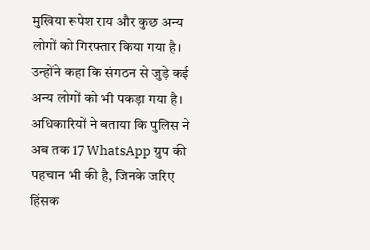मुखिया रूपेश राय और कुछ अन्य लोगों को गिरफ्तार किया गया है। उन्होंने कहा कि संगठन से जुड़े कई अन्य लोगों को भी पकड़ा गया है। अधिकारियों ने बताया कि पुलिस ने अब तक 17 WhatsApp ग्रुप की पहचान भी की है, जिनके जरिए हिंसक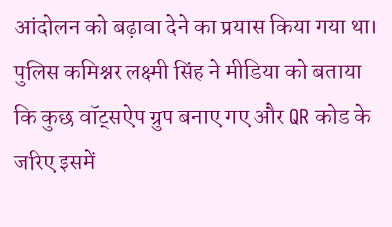आंदोलन को बढ़ावा देने का प्रयास किया गया था।
पुलिस कमिश्नर लक्ष्मी सिंह ने मीडिया को बताया कि कुछ वॉट्सऐप ग्रुप बनाए गए और QR कोड के जरिए इसमें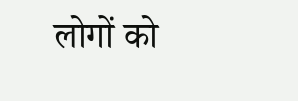लोगों को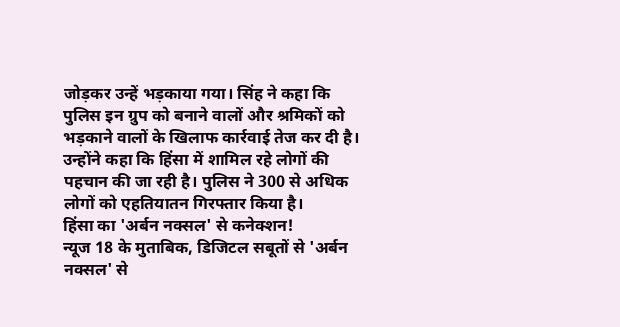जोड़कर उन्हें भड़काया गया। सिंह ने कहा कि पुलिस इन ग्रुप को बनाने वालों और श्रमिकों को भड़काने वालों के खिलाफ कार्रवाई तेज कर दी है। उन्होंने कहा कि हिंसा में शामिल रहे लोगों की पहचान की जा रही है। पुलिस ने 300 से अधिक लोगों को एहतियातन गिरफ्तार किया है।
हिंसा का 'अर्बन नक्सल' से कनेक्शन!
न्यूज 18 के मुताबिक, डिजिटल सबूतों से 'अर्बन नक्सल' से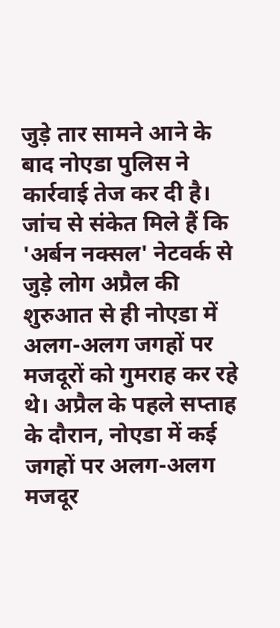जुड़े तार सामने आने के बाद नोएडा पुलिस ने कार्रवाई तेज कर दी है। जांच से संकेत मिले हैं कि 'अर्बन नक्सल' नेटवर्क से जुड़े लोग अप्रैल की शुरुआत से ही नोएडा में अलग-अलग जगहों पर मजदूरों को गुमराह कर रहे थे। अप्रैल के पहले सप्ताह के दौरान, नोएडा में कई जगहों पर अलग-अलग मजदूर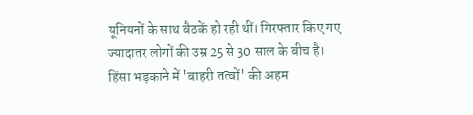यूनियनों के साथ बैठकें हो रही थीं। गिरफ्तार किए गए ज्यादातर लोगों की उम्र 25 से 30 साल के बीच है।
हिंसा भड़काने में 'बाहरी तत्वों' की अहम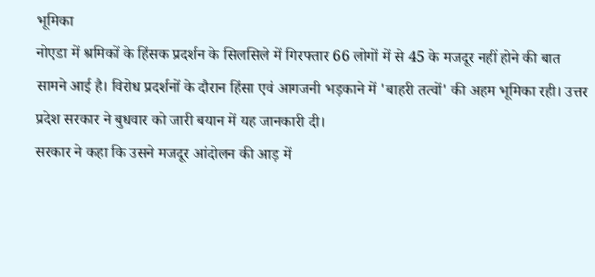भूमिका
नोएडा में श्रमिकों के हिंसक प्रदर्शन के सिलसिले में गिरफ्तार 66 लोगों में से 45 के मजदूर नहीं होने की बात सामने आई है। विरोध प्रदर्शनों के दौरान हिंसा एवं आगजनी भड़काने में 'बाहरी तत्वों' की अहम भूमिका रही। उत्तर प्रदेश सरकार ने बुधवार को जारी बयान में यह जानकारी दी।
सरकार ने कहा कि उसने मजदूर आंदोलन की आड़ में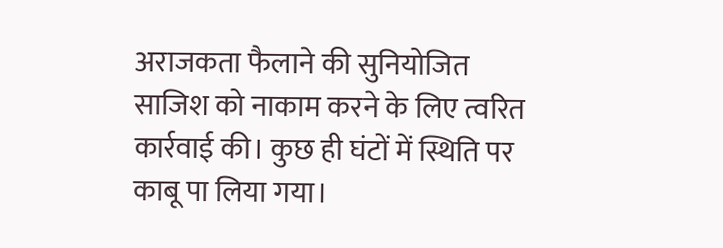अराजकता फैलाने की सुनियोजित साजिश को नाकाम करने के लिए त्वरित कार्रवाई की। कुछ ही घंटों में स्थिति पर काबू पा लिया गया।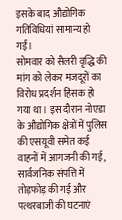इसके बाद औद्योगिक गतिविधियां सामान्य हो गईं।
सोमवार को सैलरी वृद्धि की मांग को लेकर मजदूरों का विरोध प्रदर्शन हिंसक हो गया था। इस दौरान नोएडा के औद्योगिक क्षेत्रों में पुलिस की एसयूवी समेत कई वाहनों में आगजनी की गई, सार्वजनिक संपत्ति में तोड़फोड़ की गई और पत्थरबाजी की घटनाएं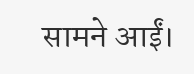सामने आईं।